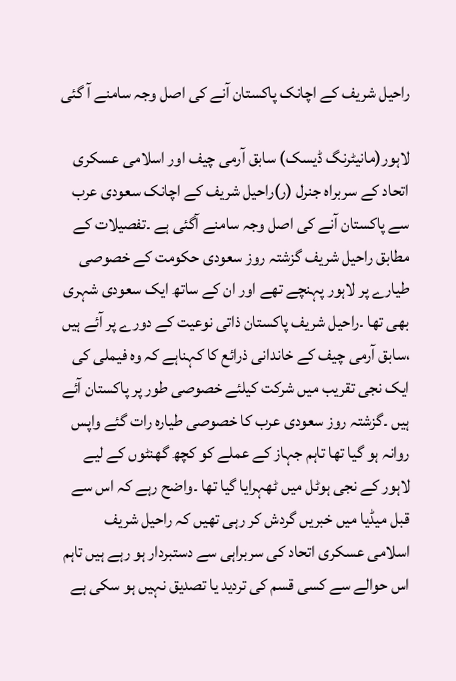راحیل شریف کے اچانک پاکستان آنے کی اصل وجہ سامنے آ گئی

لاہور(مانیٹرنگ ڈیسک) سابق آرمی چیف اور اسلامی عسکری اتحاد کے سربراہ جنرل (ر)راحیل شریف کے اچانک سعودی عرب سے پاکستان آنے کی اصل وجہ سامنے آگئی ہے ۔تفصیلات کے مطابق راحیل شریف گزشتہ روز سعودی حکومت کے خصوصی طیارے پر لاہور پہنچے تھے اور ان کے ساتھ ایک سعودی شہری بھی تھا ۔راحیل شریف پاکستان ذاتی نوعیت کے دورے پر آئے ہیں ،سابق آرمی چیف کے خاندانی ذرائع کا کہناہے کہ وہ فیملی کی ایک نجی تقریب میں شرکت کیلئے خصوصی طور پر پاکستان آئے ہیں ۔گزشتہ روز سعودی عرب کا خصوصی طیارہ رات گئے واپس روانہ ہو گیا تھا تاہم جہاز کے عملے کو کچھ گھنٹوں کے لیے لاہور کے نجی ہوٹل میں ٹھہرایا گیا تھا ۔واضح رہے کہ اس سے قبل میڈیا میں خبریں گردش کر رہی تھیں کہ راحیل شریف اسلامی عسکری اتحاد کی سربراہی سے دستبردار ہو رہے ہیں تاہم اس حوالے سے کسی قسم کی تردید یا تصدیق نہیں ہو سکی ہے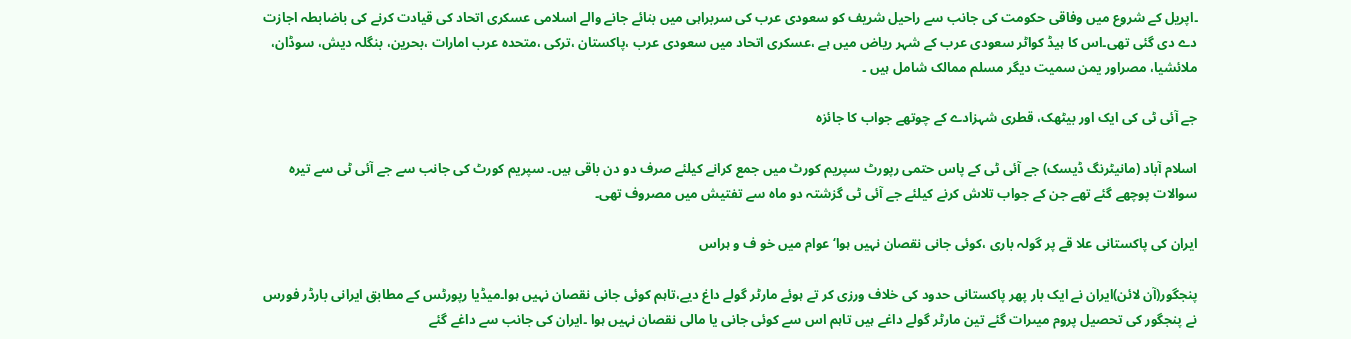۔اپریل کے شروع میں وفاقی حکومت کی جانب سے راحیل شریف کو سعودی عرب کی سربراہی میں بنائے جانے والے اسلامی عسکری اتحاد کی قیادت کرنے کی باضابطہ اجازت دے دی گئی تھی۔اس کا ہیڈ کواٹر سعودی عرب کے شہر ریاض میں ہے ،عسکری اتحاد میں سعودی عرب ،پاکستان ،ترکی ،متحدہ عرب امارات ،بحرین، بنگلہ دیش، سوڈان، ملائشیا، مصراور یمن سمیت دیگر مسلم ممالک شامل ہیں ۔

جے آئی ٹی کی ایک اور بیٹھک، قطری شہزادے کے چوتھے جواب کا جائزہ

اسلام آباد (مانیٹرنگ ڈیسک) جے آئی ٹی کے پاس حتمی رپورٹ سپریم کورٹ میں جمع کرانے کیلئے صرف دو دن باقی ہیں۔ سپریم کورٹ کی جانب سے جے آئی ٹی سے تیرہ سوالات پوچھے گئے تھے جن کے جواب تلاش کرنے کیلئے جے آئی ٹی گزشتہ دو ماہ سے تفتیش میں مصروف تھی۔

ایران کی پاکستانی علا قے پر گولہ باری ،کوئی جانی نقصان نہیں ہوا‘عوام میں خو ف و ہراس

پنجگور(آن لائن)ایران نے ایک بار پھر پاکستانی حدود کی خلاف ورزی کر تے ہوئے مارٹر گولے داغ دیے،تاہم کوئی جانی نقصان نہیں ہوا۔میڈیا رپورٹس کے مطابق ایرانی بارڈر فورس نے پنجگور کی تحصیل پروم میںرات گئے تین مارٹر گولے داغے ہیں تاہم اس سے کوئی جانی یا مالی نقصان نہیں ہوا ۔ایران کی جانب سے داغے گئے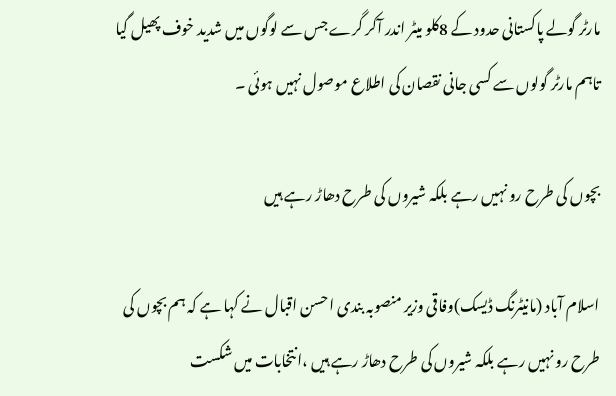مارٹر گولے پاکستانی حدود کے 8کلو میٹر اندر آکر گرے جس سے لوگوں میں شدید خوف پھیل گیا تاہم مارٹر گولوں سے کسی جانی نقصان کی اطلاع موصول نہیں ہوئی ۔

بچوں کی طرح رو نہیں رہے بلکہ شیروں کی طرح دھاڑ رہے ہیں

اسلام آباد (مانیٹرنگ ڈیسک)وفاقی وزیر منصوبہ بندی احسن اقبال نے کہا ہے کہ ہم بچوں کی طرح رو نہیں رہے بلکہ شیروں کی طرح دھاڑ رہے ہیں ،انتخابات میں شکست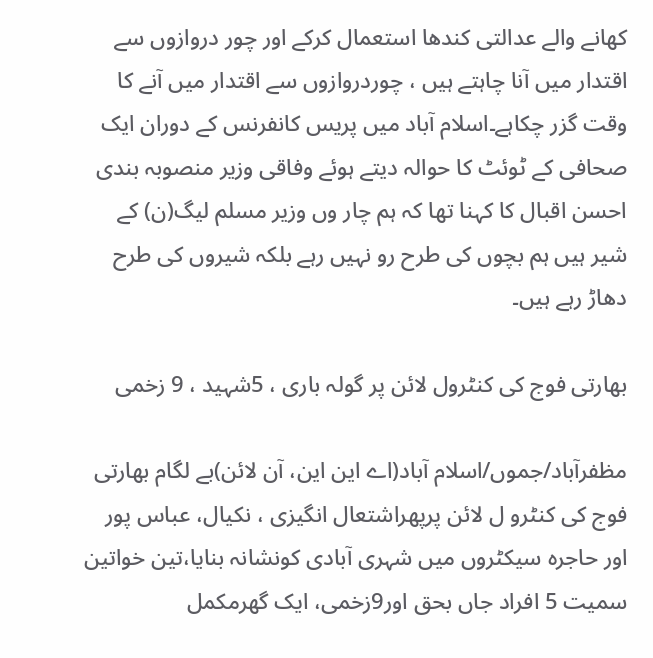کھانے والے عدالتی کندھا استعمال کرکے اور چور دروازوں سے اقتدار میں آنا چاہتے ہیں ، چوردروازوں سے اقتدار میں آنے کا وقت گزر چکاہے۔اسلام آباد میں پریس کانفرنس کے دوران ایک صحافی کے ٹوئٹ کا حوالہ دیتے ہوئے وفاقی وزیر منصوبہ بندی احسن اقبال کا کہنا تھا کہ ہم چار وں وزیر مسلم لیگ(ن) کے شیر ہیں ہم بچوں کی طرح رو نہیں رہے بلکہ شیروں کی طرح دھاڑ رہے ہیں۔

بھارتی فوج کی کنٹرول لائن پر گولہ باری ، 5شہید ، 9 زخمی

مظفرآباد/جموں/اسلام آباد(اے این این، آن لائن)بے لگام بھارتی فوج کی کنٹرو ل لائن پرپھراشتعال انگیزی ، نکیال، عباس پور اور حاجرہ سیکٹروں میں شہری آبادی کونشانہ بنایا،تین خواتین سمیت 5 افراد جاں بحق اور9زخمی، ایک گھرمکمل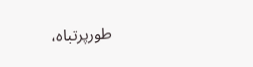طورپرتباہ،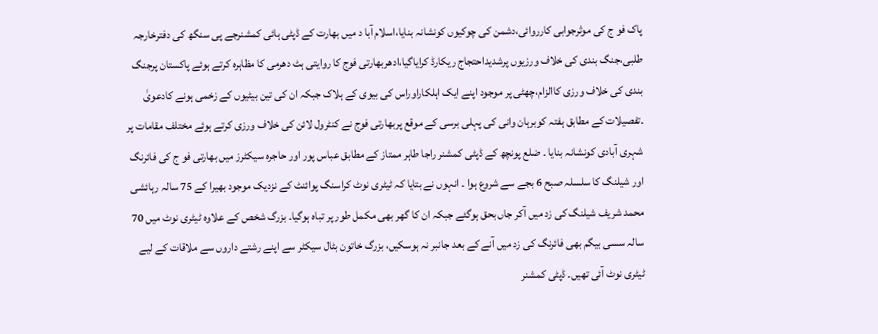پاک فو ج کی موثرجوابی کارروائی،دشمن کی چوکیوں کونشانہ بنایا،اسلام آبا د میں بھارت کے ڈپٹی ہائی کمشنرجے پی سنگھ کی دفترخارجہ طلبی،جنگ بندی کی خلاف ورزیوں پرشدیداحتجاج ریکارڈ کرایاگیا،ادھربھارتی فوج کا روایتی ہٹ دھرمی کا مظاہرہ کرتے ہوئے پاکستان پرجنگ بندی کی خلاف ورزی کاالزام،چھٹی پر موجود اپنے ایک اہلکاراوراس کی بیوی کے ہلاک جبکہ ان کی تین بیٹیوں کے زخمی ہونے کادعویٰ ۔تفصیلات کے مطابق ہفتہ کوبرہان وانی کی پہلی برسی کے موقع پربھارتی فوج نے کنٹرول لائن کی خلاف ورزی کرتے ہوئے مختلف مقامات پر شہری آبادی کونشانہ بنایا ۔ ضلع پونچھ کے ڈپٹی کمشنر راجا طاہر ممتاز کے مطابق عباس پور اور حاجرہ سیکٹرز میں بھارتی فو ج کی فائرنگ اور شیلنگ کا سلسلہ صبح 6 بجے سے شروع ہوا ۔ انہوں نے بتایا کہ ٹیٹری نوٹ کراسنگ پوائنٹ کے نزدیک موجود بھیرا کے 75 سالہ رہائشی محمد شریف شیلنگ کی زد میں آکر جاں بحق ہوگئے جبکہ ان کا گھر بھی مکمل طور پر تباہ ہوگیا۔ بزرگ شخص کے علاوہ ٹیٹری نوٹ میں 70 سالہ سسی بیگم بھی فائرنگ کی زد میں آنے کے بعد جانبر نہ ہوسکیں، بزرگ خاتون بٹال سیکٹر سے اپنے رشتے داروں سے ملاقات کے لیے ٹیٹری نوٹ آئی تھیں۔ ڈپٹی کمشنر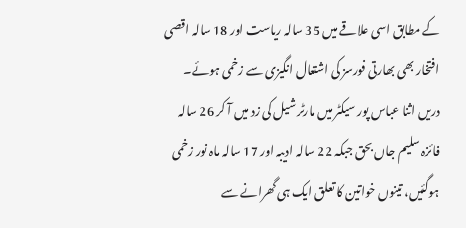کے مطابق اسی علاقے میں 35 سالہ ریاست اور 18 سالہ اقصی افتخار بھی بھارتی فورسز کی اشتعال انگیزی سے زخمی ہوئے۔ دریں اثنا عباس پور سیکٹر میں مارٹر شیل کی زد میں آ کر 26 سالہ فائزہ سلیم جاں بحق جبکہ 22 سالہ ادیبہ اور 17 سالہ ماہ نور زخمی ہوگئیں، تینوں خواتین کا تعلق ایک ہی گھرانے سے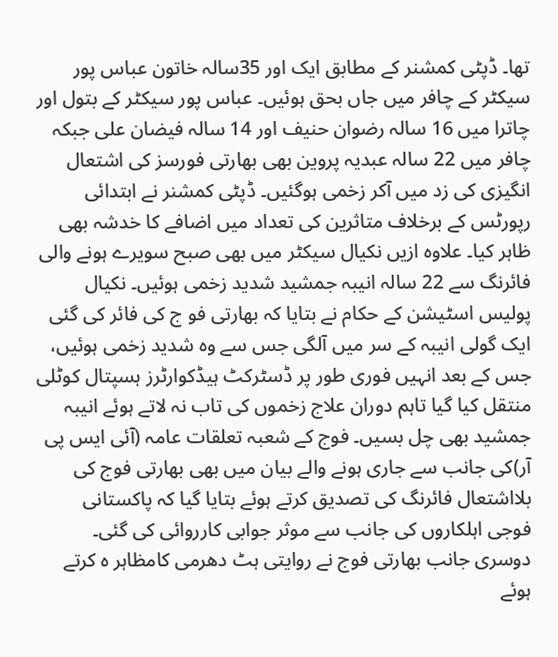تھا۔ ڈپٹی کمشنر کے مطابق ایک اور 35سالہ خاتون عباس پور سیکٹر کے چافر میں جاں بحق ہوئیں۔ عباس پور سیکٹر کے بتول اور چاترا میں 16 سالہ رضوان حنیف اور 14 سالہ فیضان علی جبکہ چافر میں 22 سالہ عبدیہ پروین بھی بھارتی فورسز کی اشتعال انگیزی کی زد میں آکر زخمی ہوگئیں۔ ڈپٹی کمشنر نے ابتدائی رپورٹس کے برخلاف متاثرین کی تعداد میں اضافے کا خدشہ بھی ظاہر کیا۔ علاوہ ازیں نکیال سیکٹر میں بھی صبح سویرے ہونے والی فائرنگ سے 22 سالہ انیبہ جمشید شدید زخمی ہوئیں۔ نکیال پولیس اسٹیشن کے حکام نے بتایا کہ بھارتی فو ج کی فائر کی گئی ایک گولی انیبہ کے سر میں آلگی جس سے وہ شدید زخمی ہوئیں، جس کے بعد انہیں فوری طور پر ڈسٹرکٹ ہیڈکوارٹرز ہسپتال کوٹلی منتقل کیا گیا تاہم دوران علاج زخموں کی تاب نہ لاتے ہوئے انیبہ جمشید بھی چل بسیں۔ فوج کے شعبہ تعلقات عامہ (آئی ایس پی آر)کی جانب سے جاری ہونے والے بیان میں بھی بھارتی فوج کی بلااشتعال فائرنگ کی تصدیق کرتے ہوئے بتایا گیا کہ پاکستانی فوجی اہلکاروں کی جانب سے موثر جوابی کارروائی کی گئی۔ دوسری جانب بھارتی فوج نے روایتی ہٹ دھرمی کامظاہر ہ کرتے ہوئے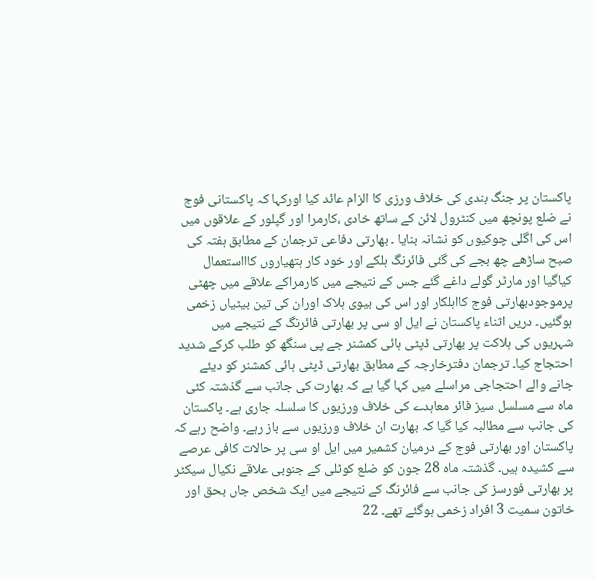پاکستان پر جنگ بندی کی خلاف ورزی کا الزام عائد کیا اورکہا کہ پاکستانی فوج نے ضلع پونچھ میں کنٹرول لائن کے ساتھ خادی ،کارمرا اور گپلور کے علاقوں میں اس کی اگلی چوکیوں کو نشانہ بنایا ۔ بھارتی دفاعی ترجمان کے مطابق ہفتہ کی صبح ساڑھے چھ بجے کی گئی فائرنگ ہلکے اور خود کار ہتھیاروں کاااستعمال کیاگیا اور مارٹر گولے داغے گئے جس کے نتیجے میں کارمراکے علاقے میں چھٹی پرموجودبھارتی فوج کااہلکار اور اس کی بیوی ہلاک اوران کی تین بیٹیاں زخمی ہوگئیں۔ دریں اثناء پاکستان نے ایل او سی پر بھارتی فائرنگ کے نتیجے میں شہریوں کی ہلاکت پر بھارتی ڈپٹی ہائی کمشنر جے پی سنگھ کو طلب کرکے شدید احتجاج کیا۔ ترجمان دفترخارجہ کے مطابق بھارتی ڈپٹی ہائی کمشنر کو دیئے جانے والے احتجاجی مراسلے میں کہا گیا ہے کہ بھارت کی جانب سے گذشتہ کئی ماہ سے مسلسل سیز فائر معاہدے کی خلاف ورزیوں کا سلسلہ جاری ہے۔ پاکستان کی جانب سے مطالبہ کیا گیا کہ بھارت ان خلاف ورزیوں سے باز رہے۔ واضح رہے کہ پاکستان اور بھارتی فوج کے درمیان کشمیر میں ایل او سی پر حالات کافی عرصے سے کشیدہ ہیں۔ گذشتہ ماہ 28 جون کو ضلع کوٹلی کے جنوبی علاقے نکیال سیکٹر پر بھارتی فورسز کی جانب سے فائرنگ کے نتیجے میں ایک شخص جاں بحق اور خاتون سمیت 3 افراد زخمی ہوگئے تھے۔ 22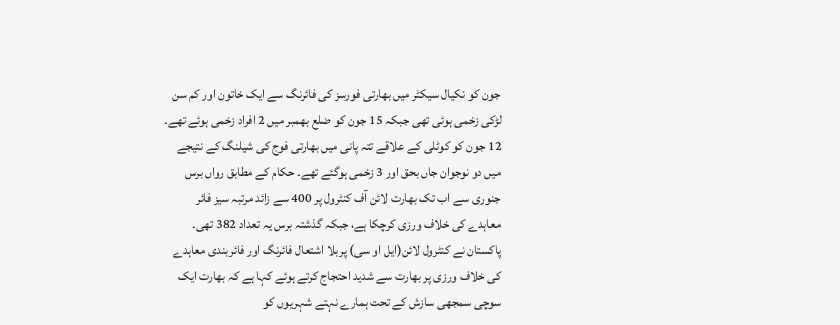جون کو نکیال سیکٹر میں بھارتی فورسز کی فائرنگ سے ایک خاتون اور کم سن لڑکی زخمی ہوئی تھی جبکہ 15 جون کو ضلع بھمبر میں 2 افراد زخمی ہوئے تھے۔ 12 جون کو کوٹلی کے علاقے تتہ پانی میں بھارتی فوج کی شیلنگ کے نتیجے میں دو نوجوان جاں بحق اور 3 زخمی ہوگئے تھے۔ حکام کے مطابق رواں برس جنوری سے اب تک بھارت لائن آف کنٹرول پر 400 سے زائد مرتبہ سیز فائر معاہدے کی خلاف ورزی کرچکا ہے، جبکہ گذشتہ برس یہ تعداد 382 تھی۔ پاکستان نے کنٹرول لائن(ایل او سی) پربلا اشتعال فائرنگ اور فائربندی معاہدے کی خلاف ورزی پر بھارت سے شدید احتجاج کرتے ہوئے کہا ہے کہ بھارت ایک سوچی سمجھی سازش کے تحت ہمارے نہتے شہریوں کو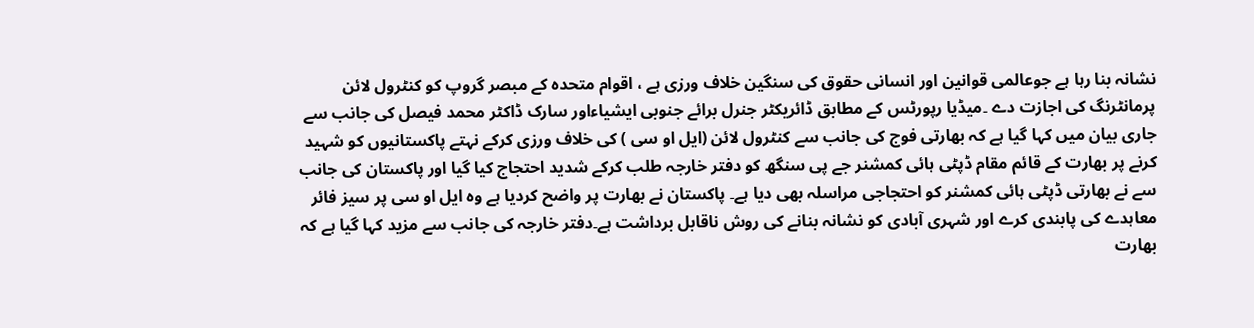نشانہ بنا رہا ہے جوعالمی قوانین اور انسانی حقوق کی سنگین خلاف ورزی ہے ، اقوام متحدہ کے مبصر گروپ کو کنٹرول لائن پرمانٹرنگ کی اجازت دے ۔میڈیا رپورٹس کے مطابق ڈائریکٹر جنرل برائے جنوبی ایشیاءاور سارک ڈاکٹر محمد فیصل کی جانب سے جاری بیان میں کہا گیا ہے کہ بھارتی فوج کی جانب سے کنٹرول لائن (ایل او سی ) کی خلاف ورزی کرکے نہتے پاکستانیوں کو شہید کرنے پر بھارت کے قائم مقام ڈپٹی ہائی کمشنر جے پی سنگھ کو دفتر خارجہ طلب کرکے شدید احتجاج کیا گیا اور پاکستان کی جانب سے نے بھارتی ڈپٹی ہائی کمشنر کو احتجاجی مراسلہ بھی دیا ہے۔ پاکستان نے بھارت پر واضح کردیا ہے وہ ایل او سی پر سیز فائر معاہدے کی پابندی کرے اور شہری آبادی کو نشانہ بنانے کی روش ناقابل برداشت ہے۔دفتر خارجہ کی جانب سے مزید کہا گیا ہے کہ بھارت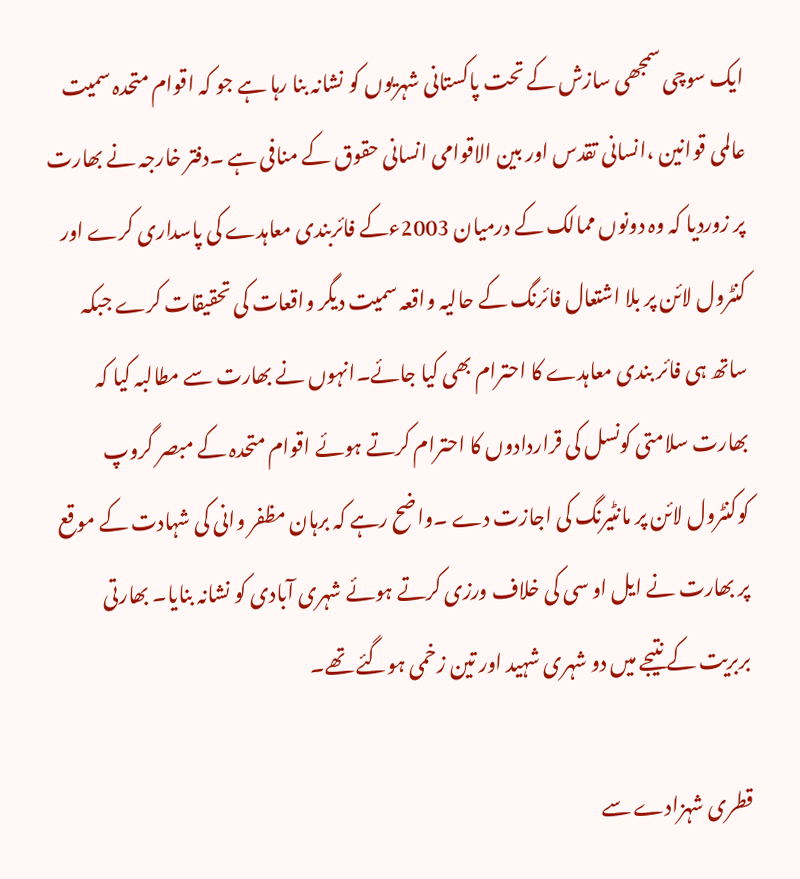ایک سوچی سمجھی سازش کے تحت پاکستانی شہریوں کو نشانہ بنا رہا ہے جو کہ اقوام متحدہ سمیت عالمی قوانین ،انسانی تقدس اور بین الاقوامی انسانی حقوق کے منافی ہے ۔دفتر خارجہ نے بھارت پر زوردیا کہ وہ دونوں ممالک کے درمیان 2003ءکے فائربندی معاہدے کی پاسداری کرے اور کنٹرول لائن پر بلا اشتعال فائرنگ کے حالیہ واقعہ سمیت دیگر واقعات کی تحقیقات کرے جبکہ ساتھ ہی فائر بندی معاہدے کا احترام بھی کیا جائے۔انہوں نے بھارت سے مطالبہ کیا کہ بھارت سلامتی کونسل کی قراردادوں کا احترام کرتے ہوئے اقوام متحدہ کے مبصر گروپ کوکنٹرول لائن پر مانٹیرنگ کی اجازت دے ۔واضح رہے کہ برہان مظفر وانی کی شہادت کے موقع پر بھارت نے ایل او سی کی خلاف ورزی کرتے ہوئے شہری آبادی کو نشانہ بنایا۔ بھارتی بربریت کے نتیجے میں دو شہری شہید اور تین زخمی ہوگئے تھے۔

قطری شہزادے سے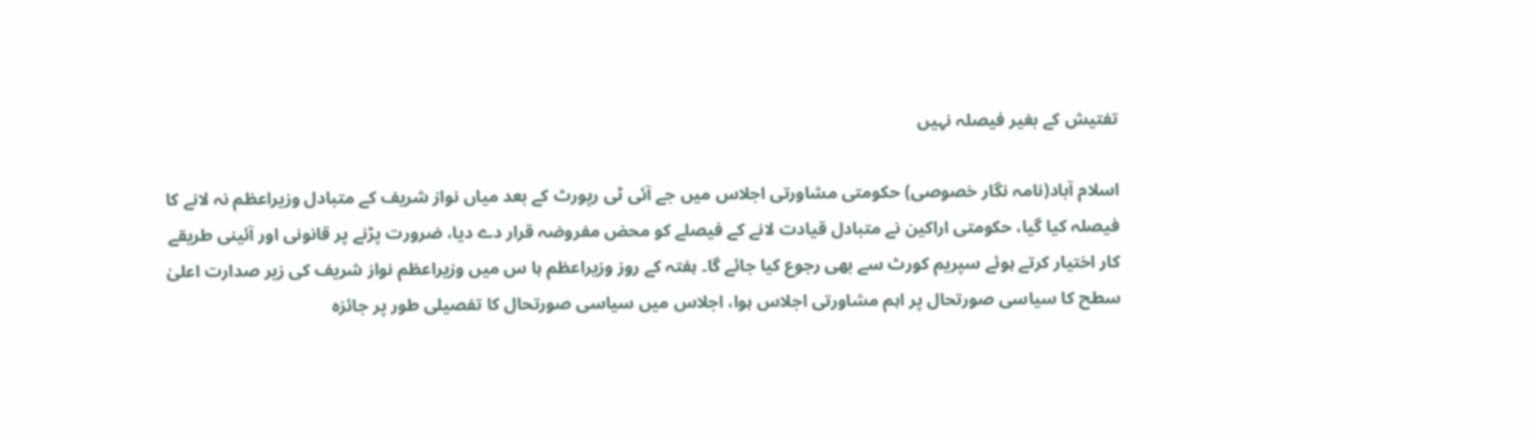تفتیش کے بغیر فیصلہ نہیں

اسلام آباد(نامہ نگار خصوصی) حکومتی مشاورتی اجلاس میں جے آئی ٹی رپورٹ کے بعد میاں نواز شریف کے متبادل وزیراعظم نہ لانے کا فیصلہ کیا گیا، حکومتی اراکین نے متبادل قیادت لانے کے فیصلے کو محض مفروضہ قرار دے دیا، ضرورت پڑنے پر قانونی اور آئینی طریقے کار اختیار کرتے ہوئے سپریم کورٹ سے بھی رجوع کیا جائے گا۔ ہفتہ کے روز وزیراعظم ہا س میں وزیراعظم نواز شریف کی زیر صدارت اعلیٰ سطح کا سیاسی صورتحال پر اہم مشاورتی اجلاس ہوا، اجلاس میں سیاسی صورتحال کا تفصیلی طور پر جائزہ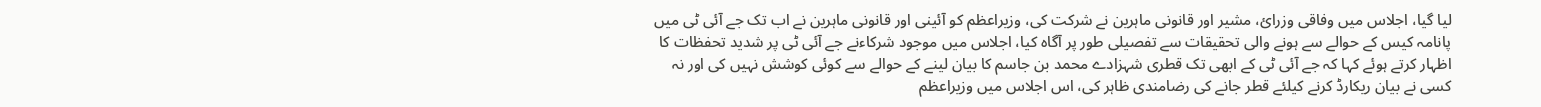لیا گیا، اجلاس میں وفاقی وزرائ، مشیر اور قانونی ماہرین نے شرکت کی، وزیراعظم کو آئینی اور قانونی ماہرین نے اب تک جے آئی ٹی میں پانامہ کیس کے حوالے سے ہونے والی تحقیقات سے تفصیلی طور پر آگاہ کیا، اجلاس میں موجود شرکاءنے جے آئی ٹی پر شدید تحفظات کا اظہار کرتے ہوئے کہا کہ جے آئی ٹی کے ابھی تک قطری شہزادے محمد بن جاسم کا بیان لینے کے حوالے سے کوئی کوشش نہیں کی اور نہ کسی نے بیان ریکارڈ کرنے کیلئے قطر جانے کی رضامندی ظاہر کی، اس اجلاس میں وزیراعظم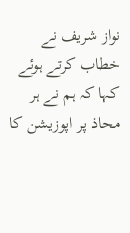نواز شریف نے خطاب کرتے ہوئے کہا کہ ہم نے ہر محاذ پر اپوزیشن کا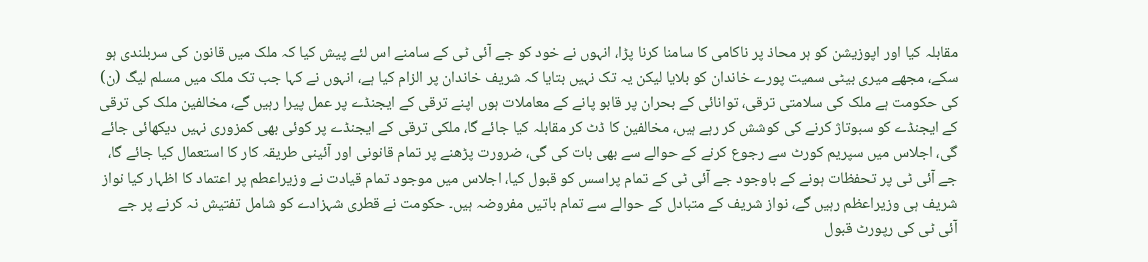مقابلہ کیا اور اپوزیشن کو ہر محاذ پر ناکامی کا سامنا کرنا پڑا، انہوں نے خود کو جے آئی ٹی کے سامنے اس لئے پیش کیا کہ ملک میں قانون کی سربلندی ہو سکے، مجھے میری بیٹی سمیت پورے خاندان کو بلایا لیکن یہ تک نہیں بتایا کہ شریف خاندان پر الزام کیا ہے، انہوں نے کہا جب تک ملک میں مسلم لیگ (ن) کی حکومت ہے ملک کی سلامتی ترقی، توانائی کے بحران پر قابو پانے کے معاملات ہوں اپنے ترقی کے ایجنڈے پر عمل پیرا رہیں گے، مخالفین ملک کی ترقی کے ایجنڈے کو سبوتاژ کرنے کی کوشش کر رہے ہیں، مخالفین کا ڈٹ کر مقابلہ کیا جائے گا، ملکی ترقی کے ایجنڈے پر کوئی بھی کمزوری نہیں دیکھائی جائے گی، اجلاس میں سپریم کورٹ سے رجوع کرنے کے حوالے سے بھی بات کی گی، ضرورت پڑھنے پر تمام قانونی اور آئینی طریقہ کار کا استعمال کیا جائے گا، جے آئی ٹی پر تحفظات ہونے کے باوجود جے آئی ٹی کے تمام پراسس کو قبول کیا، اجلاس میں موجود تمام قیادت نے وزیراعطم پر اعتماد کا اظہار کیا نواز شریف ہی وزیراعظم رہیں گے، نواز شریف کے متبادل کے حوالے سے تمام باتیں مفروضہ ہیں۔ حکومت نے قطری شہزادے کو شامل تفتیش نہ کرنے پر جے آئی ٹی کی رپورٹ قبول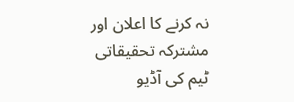نہ کرنے کا اعلان اور مشترکہ تحقیقاتی ٹیم کی آڈیو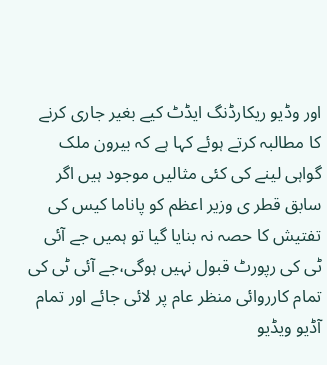اور وڈیو ریکارڈنگ ایڈٹ کیے بغیر جاری کرنے کا مطالبہ کرتے ہوئے کہا ہے کہ بیرون ملک گواہی لینے کی کئی مثالیں موجود ہیں اگر سابق قطر ی وزیر اعظم کو پاناما کیس کی تفتیش کا حصہ نہ بنایا گیا تو ہمیں جے آئی ٹی کی رپورٹ قبول نہیں ہوگی،جے آئی ٹی کی تمام کارروائی منظر عام پر لائی جائے اور تمام آڈیو ویڈیو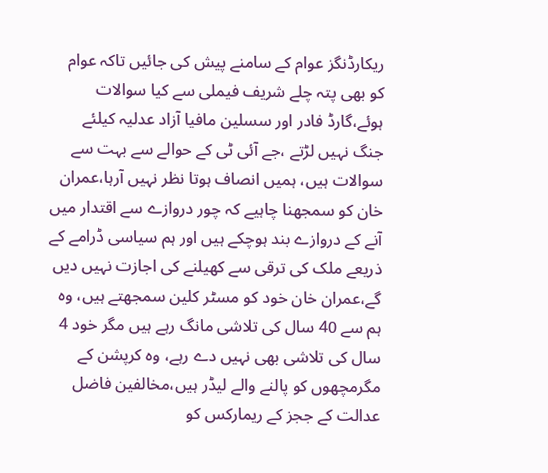ریکارڈنگز عوام کے سامنے پیش کی جائیں تاکہ عوام کو بھی پتہ چلے شریف فیملی سے کیا سوالات ہوئے،گارڈ فادر اور سسلین مافیا آزاد عدلیہ کیلئے جنگ نہیں لڑتے ،جے آئی ٹی کے حوالے سے بہت سے سوالات ہیں، ہمیں انصاف ہوتا نظر نہیں آرہا،عمران خان کو سمجھنا چاہیے کہ چور دروازے سے اقتدار میں آنے کے دروازے بند ہوچکے ہیں اور ہم سیاسی ڈرامے کے ذریعے ملک کی ترقی سے کھیلنے کی اجازت نہیں دیں گے،عمران خان خود کو مسٹر کلین سمجھتے ہیں، وہ ہم سے 40 سال کی تلاشی مانگ رہے ہیں مگر خود 4 سال کی تلاشی بھی نہیں دے رہے، وہ کرپشن کے مگرمچھوں کو پالنے والے لیڈر ہیں،مخالفین فاضل عدالت کے ججز کے ریمارکس کو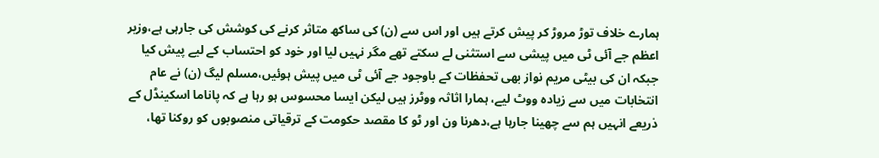ہمارے خلاف توڑ مروڑ کر پیش کرتے ہیں اور اس سے (ن) کی ساکھ متاثر کرنے کی کوشش کی جارہی ہے،وزیر اعظم جے آئی ٹی میں پیشی سے استثنی لے سکتے تھے مگر نہیں لیا اور خود کو احتساب کے لیے پیش کیا جبکہ ان کی بیٹی مریم نواز بھی تحفظات کے باوجود جے آئی ٹی میں پیش ہوئیں،مسلم لیگ (ن) نے عام انتخابات میں سے زیادہ ووٹ لیے، ہمارا اثاثہ ووٹرز ہیں لیکن ایسا محسوس ہو رہا ہے کہ پاناما اسکینڈل کے ذریعے انہیں ہم سے چھینا جارہا ہے،دھرنا ون اور ٹو کا مقصد حکومت کے ترقیاتی منصوبوں کو روکنا تھا،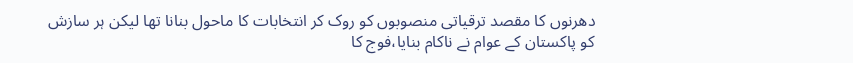دھرنوں کا مقصد ترقیاتی منصوبوں کو روک کر انتخابات کا ماحول بنانا تھا لیکن ہر سازش کو پاکستان کے عوام نے ناکام بنایا،فوج کا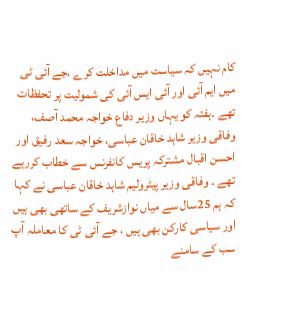کام نہیں کہ سیاست میں مداخلت کرے ،جے آئی ٹی میں ایم آئی اور آئی ایس آئی کی شمولیت پر تحفظات تھے ۔ہفتہ کو یہاں وزیر دفاع خواجہ محمد آصف، وفاقی وزیر شاہد خاقان عباسی، خواجہ سعد رفیق اور احسن اقبال مشترکہ پریس کانفرنس سے خطاب کررہے تھے ۔ وفاقی وزیر پیٹرولیم شاہد خاقان عباسی نے کہا کہ ہم 25سال سے میاں نوازشریف کے ساتھی بھی ہیں اور سیاسی کارکن بھی ہیں ، جے آئی ٹی کا معاملہ آپ سب کے سامنے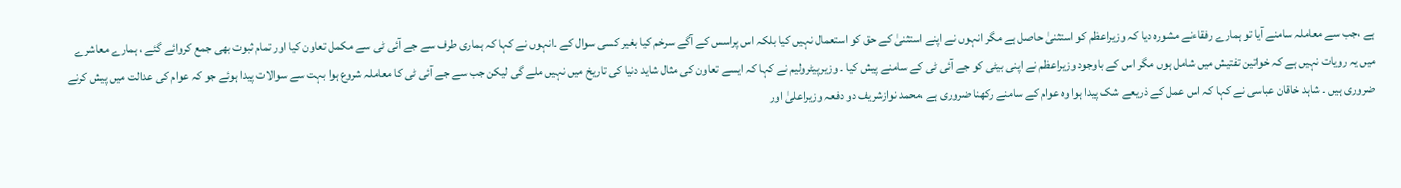ہے ،جب سے معاملہ سامنے آیا تو ہمارے رفقاءنے مشورہ دیا کہ وزیراعظم کو استثنیٰ حاصل ہے مگر انہوں نے اپنے استثنیٰ کے حق کو استعمال نہیں کیا بلکہ اس پراسس کے آگے سرخم کیا بغیر کسی سوال کے ۔انہوں نے کہا کہ ہماری طرف سے جے آئی ٹی سے مکمل تعاون کیا اور تمام ثبوت بھی جمع کروائے گئے ، ہمارے معاشرے میں یہ رویات نہیں ہے کہ خواتین تفتیش میں شامل ہوں مگر اس کے باوجود وزیراعظم نے اپنی بیٹی کو جے آئی ٹی کے سامنے پیش کیا ۔ وزیرپیٹرولیم نے کہا کہ ایسے تعاون کی مثال شاید دنیا کی تاریخ میں نہیں ملے گی لیکن جب سے جے آئی ٹی کا معاملہ شروع ہوا بہت سے سوالات پیدا ہوئے جو کہ عوام کی عدالت میں پیش کرنے ضروری ہیں ۔ شاہد خاقان عباسی نے کہا کہ اس عمل کے ذریعے شک پیدا ہوا وہ عوام کے سامنے رکھنا ضروری ہے ،محمد نوازشریف دو دفعہ وزیراعلیٰ اور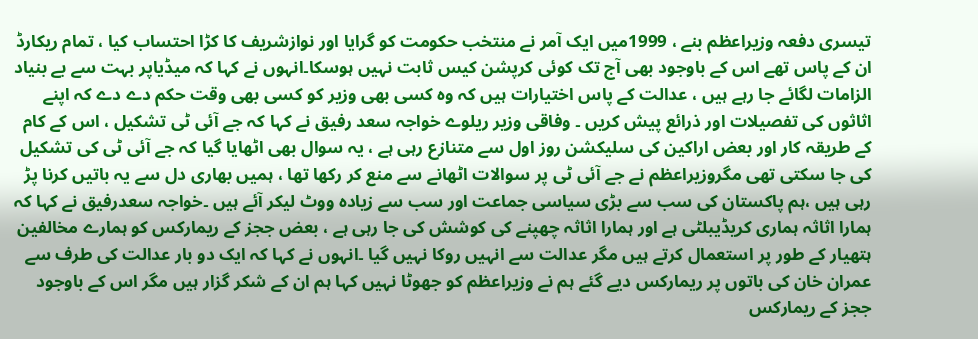تیسری دفعہ وزیراعظم بنے ، 1999میں ایک آمر نے منتخب حکومت کو گرایا اور نوازشریف کا کڑا احتساب کیا ، تمام ریکارڈ ان کے پاس تھے اس کے باوجود بھی آج تک کوئی کرپشن کیس ثابت نہیں ہوسکا۔انہوں نے کہا کہ میڈیاپر بہت سے بے بنیاد الزامات لگائے جا رہے ہیں ، عدالت کے پاس اختیارات ہیں کہ وہ کسی بھی وزیر کو کسی بھی وقت حکم دے دے کہ اپنے اثاثوں کی تفصیلات اور ذرائع پیش کریں ۔ وفاقی وزیر ریلوے خواجہ سعد رفیق نے کہا کہ جے آئی ٹی تشکیل ، اس کے کام کے طریقہ کار اور بعض اراکین کی سلیکشن روز اول سے متنازع رہی ہے ، یہ سوال بھی اٹھایا گیا کہ جے آئی ٹی کی تشکیل کی جا سکتی تھی مگروزیراعظم نے جے آئی ٹی پر سوالات اٹھانے سے منع کر رکھا تھا ، ہمیں بھاری دل سے یہ باتیں کرنا پڑ رہی ہیں ،ہم پاکستان کی سب سے بڑی سیاسی جماعت اور سب سے زیادہ ووٹ لیکر آئے ہیں ۔خواجہ سعدرفیق نے کہا کہ ہمارا اثاثہ ہماری کریڈیبلٹی ہے اور ہمارا اثاثہ چھپنے کی کوشش کی جا رہی ہے ، بعض ججز کے ریمارکس کو ہمارے مخالفین ہتھیار کے طور پر استعمال کرتے ہیں مگر عدالت سے انہیں روکا نہیں گیا ۔انہوں نے کہا کہ ایک دو بار عدالت کی طرف سے عمران خان کی باتوں پر ریمارکس دیے گئے ہم نے وزیراعظم کو جھوٹا نہیں کہا ہم ان کے شکر گزار ہیں مگر اس کے باوجود ججز کے ریمارکس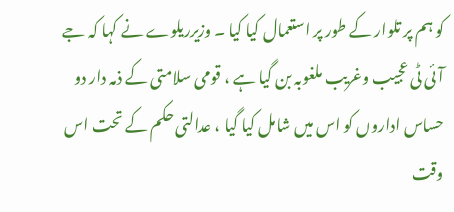کو ہم پر تلوار کے طور پر استعمال کیا کیا ۔ وزیرریلوے نے کہا کہ جے آئی ٹی عجیب وغریب ملغوبہ بن گیا ہے ، قومی سلامتی کے ذمہ دار دو حساس اداروں کو اس میں شامل کیا گیا ، عدالتی حکم کے تحت اس وقت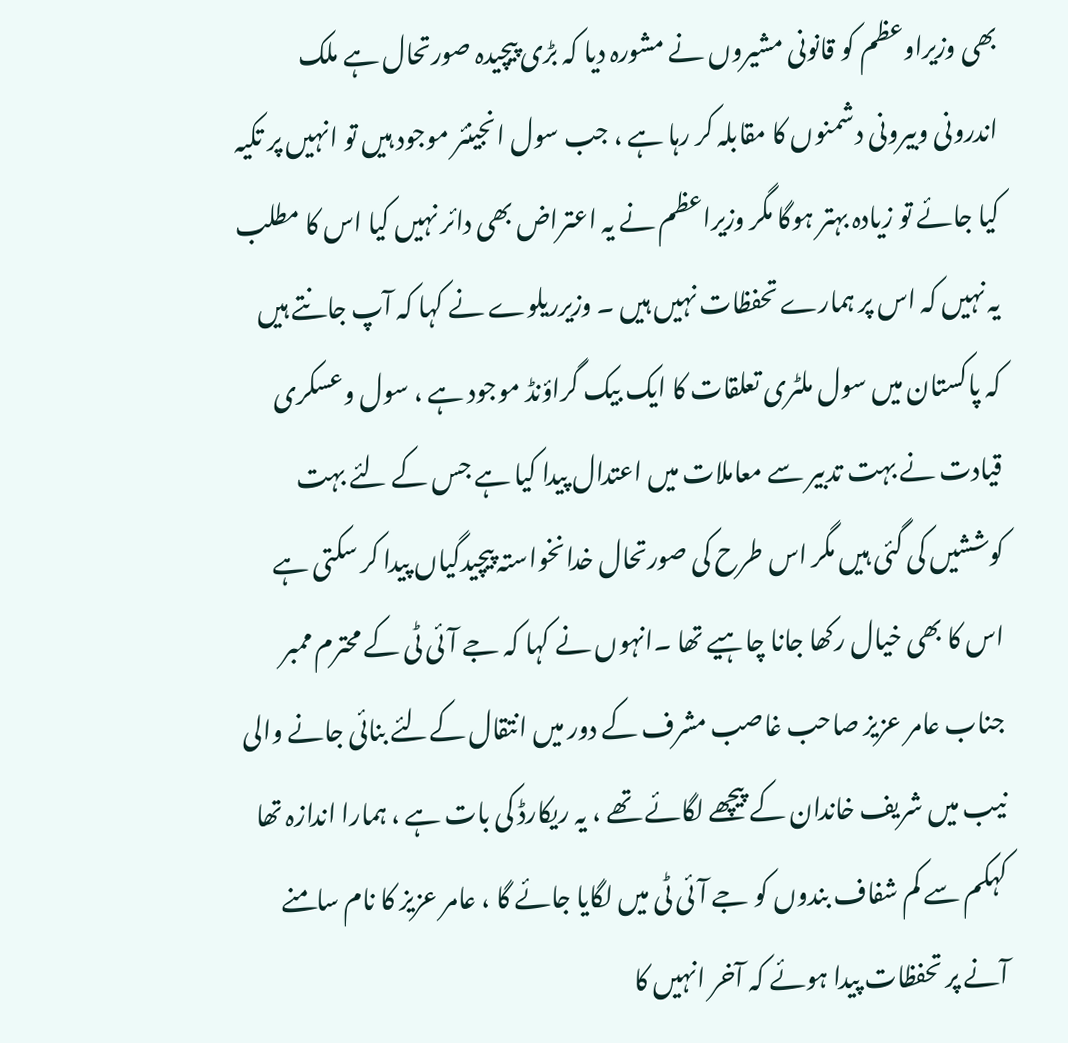بھی وزیراوعظم کو قانونی مشیروں نے مشورہ دیا کہ بڑی پیچیدہ صورتحال ہے ملک اندرونی وبیرونی دشمنوں کا مقابلہ کر رہا ہے ، جب سول انجینئر موجود ہیں تو انہیں پر تکیہ کیا جائے تو زیادہ بہتر ہوگا مگر وزیراعظم نے یہ اعتراض بھی دائر نہیں کیا اس کا مطلب یہ نہیں کہ اس پر ہمارے تحفظات نہیں ہیں ۔ وزیرریلوے نے کہا کہ آپ جانتے ہیں کہ پاکستان میں سول ملٹری تعلقات کا ایک بیک گراؤنڈ موجود ہے ، سول وعسکری قیادت نے بہت تدبیر سے معاملات میں اعتدال پیدا کیا ہے جس کے لئے بہت کوششیں کی گئی ہیں مگر اس طرح کی صورتحال خدانخواستہ پیچیدگیاں پیدا کر سکتی ہے اس کا بھی خیال رکھا جانا چاہیے تھا ۔انہوں نے کہا کہ جے آئی ٹی کے محترم ممبر جناب عامر عزیز صاحب غاصب مشرف کے دور میں انتقال کےلئے بنائی جانے والی نیب میں شریف خاندان کے پیچھے لگائے تھے ، یہ ریکارڈ کی بات ہے ، ہمارا اندازہ تھا کہکم سے کم شفاف بندوں کو جے آئی ٹی میں لگایا جائے گا ، عامر عزیز کا نام سامنے آنے پر تحفظات پیدا ہوئے کہ آخر انہیں کا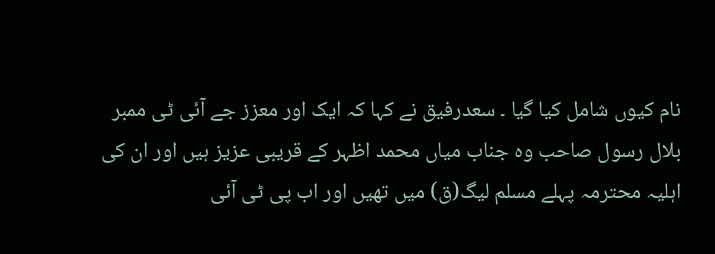نام کیوں شامل کیا گیا ۔ سعدرفیق نے کہا کہ ایک اور معزز جے آئی ٹی ممبر بلال رسول صاحب وہ جناب میاں محمد اظہر کے قریبی عزیز ہیں اور ان کی اہلیہ محترمہ پہلے مسلم لیگ(ق) میں تھیں اور اب پی ٹی آئی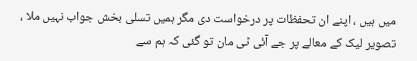میں ہیں ، اپنے ان تحفظات پر درخواست دی مگر ہمیں تسلی بخش جواب نہیں ملا ، تصویر لیک کے معالے پر جے آئی ٹی مان تو گئی کہ ہم سے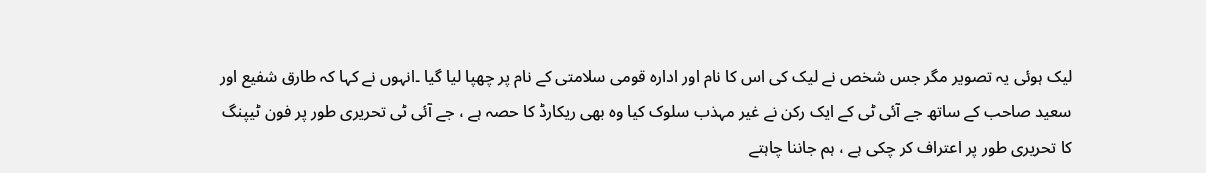لیک ہوئی یہ تصویر مگر جس شخص نے لیک کی اس کا نام اور ادارہ قومی سلامتی کے نام پر چھپا لیا گیا ۔انہوں نے کہا کہ طارق شفیع اور سعید صاحب کے ساتھ جے آئی ٹی کے ایک رکن نے غیر مہذب سلوک کیا وہ بھی ریکارڈ کا حصہ ہے ، جے آئی ٹی تحریری طور پر فون ٹیپنگ کا تحریری طور پر اعتراف کر چکی ہے ، ہم جاننا چاہتے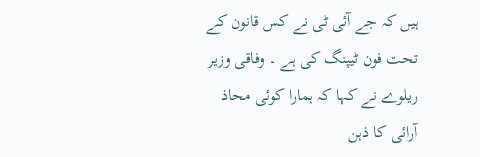ہیں کہ جے آئی ٹی نے کس قانون کے تحت فون ٹیپنگ کی ہے ۔ وفاقی وزیر ریلوے نے کہا کہ ہمارا کوئی محاذ آرائی کا ذہن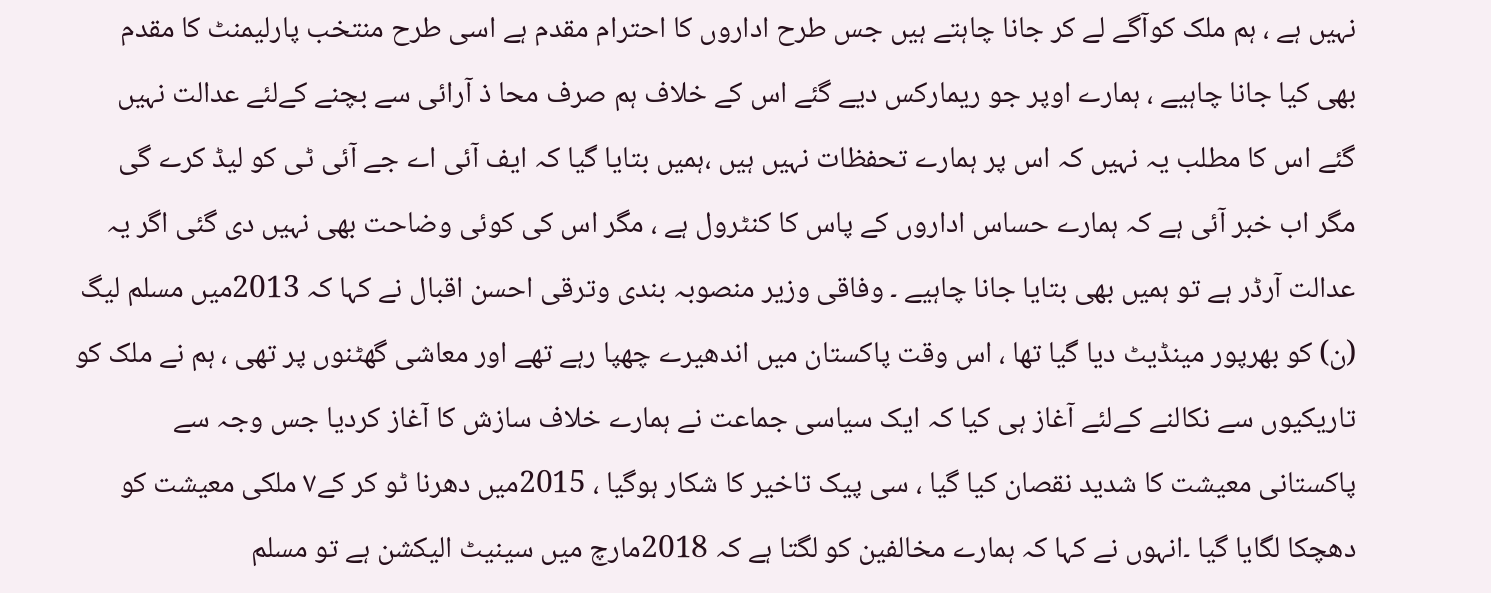نہیں ہے ، ہم ملک کوآگے لے کر جانا چاہتے ہیں جس طرح اداروں کا احترام مقدم ہے اسی طرح منتخب پارلیمنٹ کا مقدم بھی کیا جانا چاہیے ، ہمارے اوپر جو ریمارکس دیے گئے اس کے خلاف ہم صرف محا ذ آرائی سے بچنے کےلئے عدالت نہیں گئے اس کا مطلب یہ نہیں کہ اس پر ہمارے تحفظات نہیں ہیں ،ہمیں بتایا گیا کہ ایف آئی اے جے آئی ٹی کو لیڈ کرے گی مگر اب خبر آئی ہے کہ ہمارے حساس اداروں کے پاس کا کنٹرول ہے ، مگر اس کی کوئی وضاحت بھی نہیں دی گئی اگر یہ عدالت آرڈر ہے تو ہمیں بھی بتایا جانا چاہیے ۔ وفاقی وزیر منصوبہ بندی وترقی احسن اقبال نے کہا کہ 2013میں مسلم لیگ (ن) کو بھرپور مینڈیٹ دیا گیا تھا ، اس وقت پاکستان میں اندھیرے چھپا رہے تھے اور معاشی گھٹنوں پر تھی ، ہم نے ملک کو تاریکیوں سے نکالنے کےلئے آغاز ہی کیا کہ ایک سیاسی جماعت نے ہمارے خلاف سازش کا آغاز کردیا جس وجہ سے پاکستانی معیشت کا شدید نقصان کیا گیا ، سی پیک تاخیر کا شکار ہوگیا ، 2015میں دھرنا ٹو کر کے۷ ملکی معیشت کو دھچکا لگایا گیا ۔انہوں نے کہا کہ ہمارے مخالفین کو لگتا ہے کہ 2018مارچ میں سینیٹ الیکشن ہے تو مسلم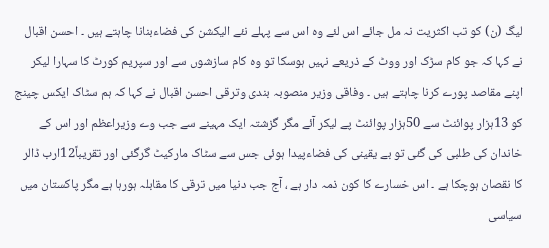لیگ (ن) کو تب اکثریت نہ مل جائے اس لئے وہ اس سے پہلے نئے الیکشن کی فضاءبنانا چاہتے ہیں ۔ احسن اقبال نے کہا کہ جو کام سڑک اور ووٹ کے ذریعے نہیں ہوسکا تو وہ کام سازشوں سے اور سپریم کورٹ کا سہارا لیکر اپنے مقاصد پورے کرنا چاہتے ہیں ۔ وفاقی وزیر منصوبہ بندی وترقی احسن اقبال نے کہا کہ ہم سٹاک ایکس چینج کو 13ہزار پوائنٹ سے 50ہزار پوائنٹ پے لیکر آئے مگر گزشتہ ایک مہینے سے جب وے وزیراعظم اور اس کے خاندان کی طلبی کی گئی تو بے یقینی کی فضاءپیدا ہوئی جس سے سٹاک مارکیٹ گرگئی اور تقریباً12ارب ڈالر کا نقصان ہوچکا ہے ۔ اس خسارے کا کون ذمہ دار ہے ، آج جب دنیا میں ترقی کا مقابلہ ہورہا ہے مگر پاکستان میں سیاسی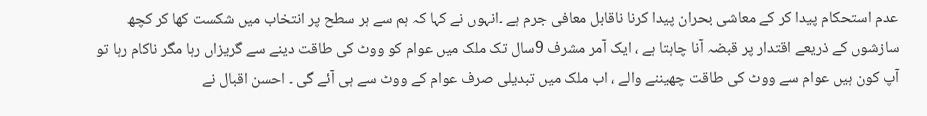عدم استحکام پیدا کر کے معاشی بحران پیدا کرنا ناقابل معافی جرم ہے ۔انہوں نے کہا کہ ہم سے ہر سطح پر انتخاب میں شکست کھا کر کچھ سازشوں کے ذریعے اقتدار پر قبضہ آنا چاہتا ہے ، ایک آمر مشرف 9سال تک ملک میں عوام کو ووٹ کی طاقت دینے سے گریزاں رہا مگر ناکام رہا تو آپ کون ہیں عوام سے ووٹ کی طاقت چھیننے والے ، اب ملک میں تبدیلی صرف عوام کے ووٹ سے ہی آئے گی ۔ احسن اقبال نے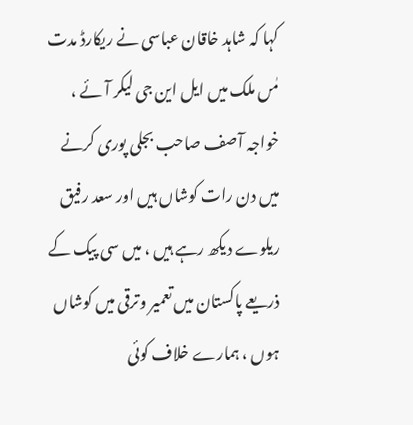کہا کہ شاہد خاقان عباسی نے ریکارڈ مدت مٰں ملک میں ایل این جی لیکر آئے ، خواجہ آصف صاحب بجلی پوری کرنے میں دن رات کوشاں ہیں اور سعد رفیق ریلوے دیکھ رہے ہیں ، میں سی پیک کے ذریعے پاکستان میں تعمیر وترقی میں کوشاں ہوں ، ہمارے خلاف کوئی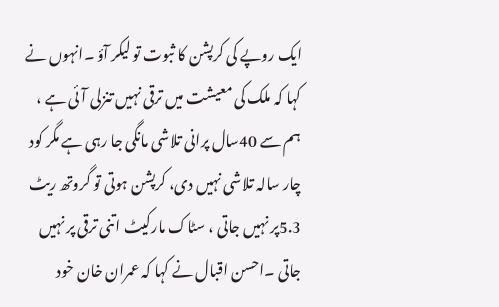ایک روپے کی کرپشن کا ثبوت تو لیکر آؤ ۔انہوں نے کہا کہ ملک کی معیشت میں ترقی نہیں تنزلی آئی ہے ، ہم سے 40سال پرانی تلاشی مانگی جا رہی ہے مگر کود چار سالہ تلاشی نہیں دی، کرپشن ہوتی تو گروتھ ریٹ 5.3پر نہیں جاتی ، سٹاک مارکیٹ اتنی ترقی پر نہیں جاتی ۔احسن اقبال نے کہا کہ عمران خان خود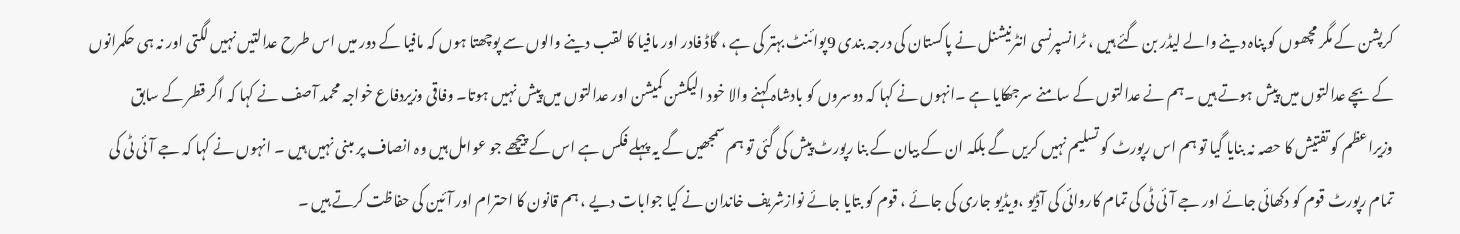کرپشن کے مگر مچھوں کو پناہ دینے والے لیڈر بن گئے ہیں ، ٹرانسپرنسی انٹرنیشنل نے پاکستان کی درجہ بندی 9پوائنٹ بہتر کی ہے ، گاڈ فادر اور مافیا کا لقب دینے والوں سے پوچھتا ہوں کہ مافیا کے دور میں اس طرح عدالتیں نہیں لگتی اور نہ ہی حکمرانوں کے بچے عدالتوں میں پیش ہوتے ہیں ۔ہم نے عدالتوں کے سامنے سرجھکایا ہے ۔انہوں نے کہا کہ دوسروں کو بادشاہ کہنے والا خود الیکشن کمیشن اور عدالتوں میں پیش نہیں ہوتا۔ وفاقی وزیردفاع خواجہ محمد آصف نے کہا کہ اگر قطر کے سابق وزیراعظم کو تفتیش کا حصہ نہ بنایا گیا تو ہم اس رپورٹ کو تسلیم نہیں کریں گے بلکہ ان کے بیان کے بنا رپورٹ پیش کی گئی تو ہم سمجھیں گے یہ پہلے فکس ہے اس کے پیچھے جو عوامل ہیں وہ انصاف پر مبنی نہیں ہیں ۔ انہوں نے کہا کہ جے آئی ٹی کی تمام رپورٹ قوم کو دکھائی جائے اور جے آئی ٹی کی تمام کاروائی کی آڈیو ،ویڈیو جاری کی جائے ، قوم کو بتایا جائے نوازشریف خاندان نے کیا جوابات دیے ، ہم قانون کا احترام اور آئین کی حفاظت کرتے ہیں ۔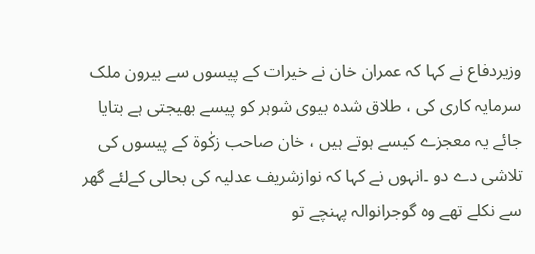وزیردفاع نے کہا کہ عمران خان نے خیرات کے پیسوں سے بیرون ملک سرمایہ کاری کی ، طلاق شدہ بیوی شوہر کو پیسے بھیجتی ہے بتایا جائے یہ معجزے کیسے ہوتے ہیں ، خان صاحب زکٰوة کے پیسوں کی تلاشی دے دو ۔انہوں نے کہا کہ نوازشریف عدلیہ کی بحالی کےلئے گھر سے نکلے تھے وہ گوجرانوالہ پہنچے تو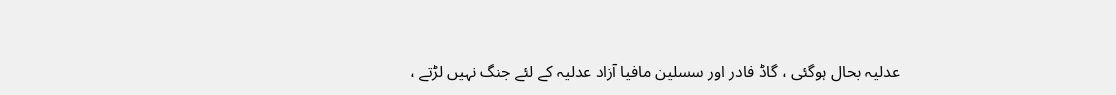عدلیہ بحال ہوگئی ، گاڈ فادر اور سسلین مافیا آزاد عدلیہ کے لئے جنگ نہیں لڑتے ،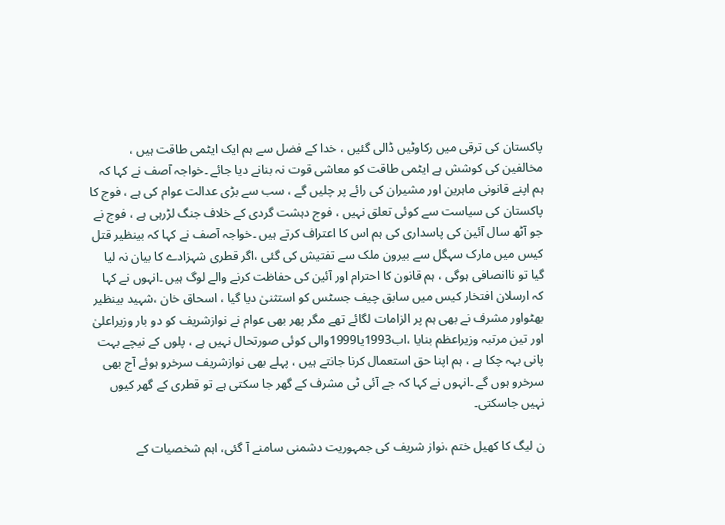پاکستان کی ترقی میں رکاوٹیں ڈالی گئیں ، خدا کے فضل سے ہم ایک ایٹمی طاقت ہیں ، مخالفین کی کوشش ہے ایٹمی طاقت کو معاشی قوت نہ بنانے دیا جائے ۔خواجہ آصف نے کہا کہ ہم اپنے قانونی ماہرین اور مشیران کی رائے پر چلیں گے ، سب سے بڑی عدالت عوام کی ہے ، فوج کا پاکستان کی سیاست سے کوئی تعلق نہیں ، فوج دہشت گردی کے خلاف جنگ لڑرہی ہے ، فوج نے جو آٹھ سال آئین کی پاسداری کی ہم اس کا اعتراف کرتے ہیں ۔خواجہ آصف نے کہا کہ بینظیر قتل کیس میں مارک سہگل سے بیرون ملک سے تفتیش کی گئی ،اگر قطری شہزادے کا بیان نہ لیا گیا تو ناانصافی ہوگی ، ہم قانون کا احترام اور آئین کی حفاظت کرنے والے لوگ ہیں ۔انہوں نے کہا کہ ارسلان افتخار کیس میں سابق چیف جسٹس کو استثنیٰ دیا گیا ، اسحاق خان ،شہید بینظیر بھٹواور مشرف نے بھی ہم پر الزامات لگائے تھے مگر پھر بھی عوام نے نوازشریف کو دو بار وزیراعلیٰ اور تین مرتبہ وزیراعظم بنایا ،اب1993یا1999والی کوئی صورتحال نہیں ہے ، پلوں کے نیچے بہت پانی بہہ چکا ہے ، ہم اپنا حق استعمال کرنا جانتے ہیں ، پہلے بھی نوازشریف سرخرو ہوئے آج بھی سرخرو ہوں گے ۔انہوں نے کہا کہ جے آئی ٹی مشرف کے گھر جا سکتی ہے تو قطری کے گھر کیوں نہیں جاسکتی۔

ن لیگ کا کھیل ختم ،نواز شریف کی جمہوریت دشمنی سامنے آ گئی، اہم شخصیات کے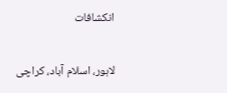انکشافات

لاہور، اسلام آباد، کراچی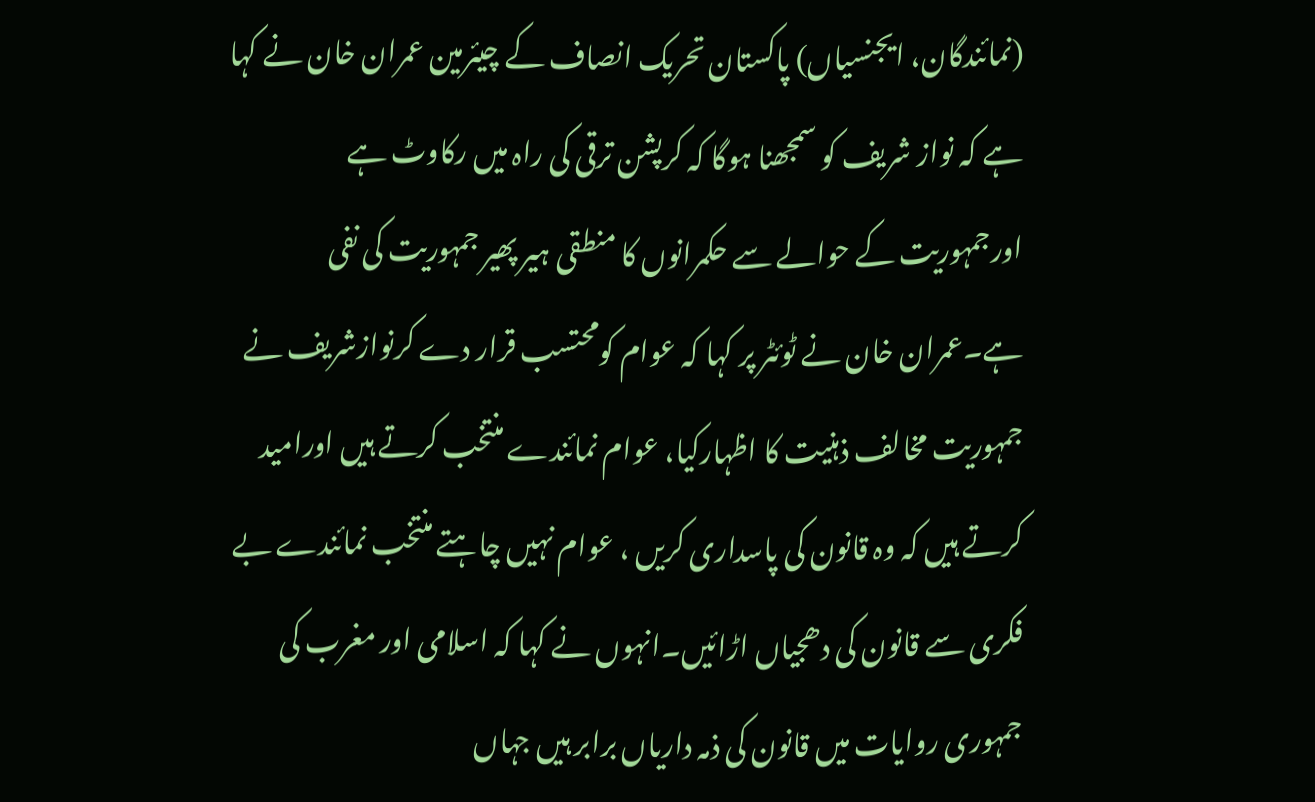(نمائندگان، ایجنسیاں) پاکستان تحریک انصاف کے چیئرمین عمران خان نے کہا ہے کہ نواز شریف کو سمجھنا ہوگا کہ کرپشن ترقی کی راہ میں رکاوٹ ہے اورجمہوریت کے حوالے سے حکمرانوں کا منطقی ہیر پھیر جمہوریت کی نفی ہے۔عمران خان نے ٹوئٹر پر کہا کہ عوام کومحتسب قرار دے کرنوازشریف نے جمہوریت مخالف ذہنیت کا اظہارکیا، عوام نمائندے منتخب کرتے ہیں اورامید کرتے ہیں کہ وہ قانون کی پاسداری کریں ، عوام نہیں چاہتے منتخب نمائندے بے فکری سے قانون کی دھجیاں اڑائیں۔انہوں نے کہا کہ اسلامی اور مغرب کی جمہوری روایات میں قانون کی ذمہ داریاں برابر ہیں جہاں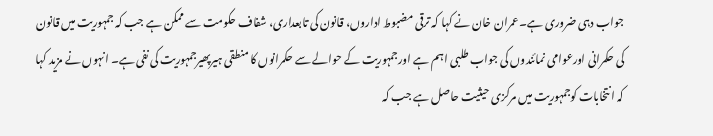جواب دہی ضروری ہے۔عمران خان نے کہا کہ ترقی مضبوط اداروں، قانون کی تابعداری، شفاف حکومت سے ممکن ہے جب کہ جمہوریت میں قانون کی حکمرانی اورعوامی نمائندوں کی جواب طلبی اہم ہے اورجمہوریت کے حوالے سے حکمرانوں کا منطقی ہیرپھیرجمہوریت کی نفی ہے۔ انہوں نے مزید کہا کہ انتخابات کوجمہوریت میں مرکزی حیثیت حاصل ہے جب کہ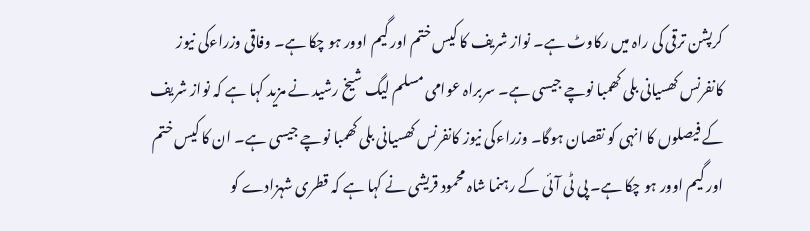کرپشن ترقی کی راہ میں رکاوٹ ہے۔ نواز شریف کا کیس ختم اور گیم اوور ہو چکا ہے۔ وفاقی وزراءکی نیوز کانفرنس کھسیانی بلی کھمبا نوچے جیسی ہے۔ سربراہ عوامی مسلم لیگ شیخ رشید نے مزید کہا ہے کہ نواز شریف کے فیصلوں کا انہی کو نقصان ہوگا۔ وزراءکی نیوز کانفرنس کھسیانی بلی کھمبا نوچے جیسی ہے۔ ان کا کیس ختم اور گیم اوور ہو چکا ہے۔ پی ٹی آئی کے رہنما شاہ محمود قریشی نے کہا ہے کہ قطری شہزادے کو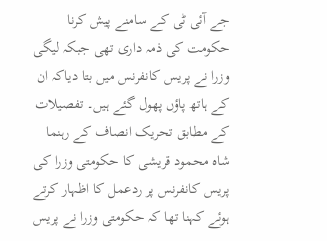جے آئی ٹی کے سامنے پیش کرنا حکومت کی ذمہ داری تھی جبکہ لیگی وزرا نے پریس کانفرنس میں بتا دیاکہ ان کے ہاتھ پاؤں پھول گئے ہیں۔ تفصیلات کے مطابق تحریک انصاف کے رہنما شاہ محمود قریشی کا حکومتی وزرا کی پریس کانفرنس پر ردعمل کا اظہار کرتے ہوئے کہنا تھا کہ حکومتی وزرا نے پریس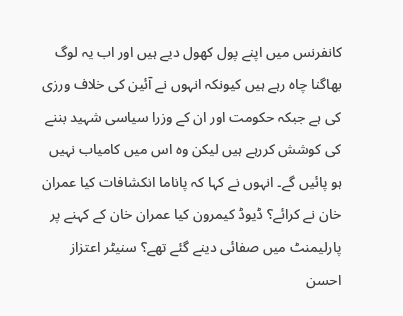کانفرنس میں اپنے پول کھول دیے ہیں اور اب یہ لوگ بھاگنا چاہ رہے ہیں کیونکہ انہوں نے آئین کی خلاف ورزی کی ہے جبکہ حکومت اور ان کے وزرا سیاسی شہید بننے کی کوشش کررہے ہیں لیکن وہ اس میں کامیاب نہیں ہو پائیں گے۔ انہوں نے کہا کہ پاناما انکشافات کیا عمران خان نے کرائے؟ ڈیوڈ کیمرون کیا عمران خان کے کہنے پر پارلیمنٹ میں صفائی دینے گئے تھے؟ سنیٹر اعتزاز احسن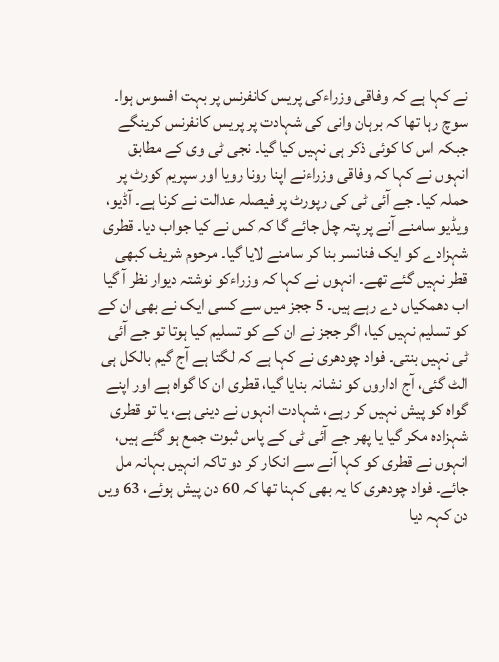نے کہا ہے کہ وفاقی وزراءکی پریس کانفرنس پر بہت افسوس ہوا۔ سوچ رہا تھا کہ برہان وانی کی شہادت پر پریس کانفرنس کرینگے جبکہ اس کا کوئی ذکر ہی نہیں کیا گیا۔ نجی ٹی وی کے مطابق انہوں نے کہا کہ وفاقی وزراءنے اپنا رونا رویا اور سپریم کورٹ پر حملہ کیا۔ جے آئی ٹی کی رپورٹ پر فیصلہ عدالت نے کرنا ہے۔ آڈیو، ویڈیو سامنے آنے پر پتہ چل جائے گا کہ کس نے کیا جواب دیا۔ قطری شہزادے کو ایک فنانسر بنا کر سامنے لایا گیا۔ مرحوم شریف کبھی قطر نہیں گئے تھے۔ انہوں نے کہا کہ وزراءکو نوشتہ دیوار نظر آ گیا اب دھمکیاں دے رہے ہیں۔ 5 ججز میں سے کسی ایک نے بھی ان کے کو تسلیم نہیں کیا، اگر ججز نے ان کے کو تسلیم کیا ہوتا تو جے آئی ٹی نہیں بنتی۔ فواد چودھری نے کہا ہے کہ لگتا ہے آج گیم بالکل ہی الٹ گئی، آج اداروں کو نشانہ بنایا گیا، قطری ان کا گواہ ہے اور اپنے گواہ کو پیش نہیں کر رہے، شہادت انہوں نے دینی ہے، یا تو قطری شہزادہ مکر گیا یا پھر جے آئی ٹی کے پاس ثبوت جمع ہو گئے ہیں، انہوں نے قطری کو کہا آنے سے انکار کر دو تاکہ انہیں بہانہ مل جائے۔ فواد چودھری کا یہ بھی کہنا تھا کہ 60 دن پیش ہوئے، 63 ویں دن کہہ دیا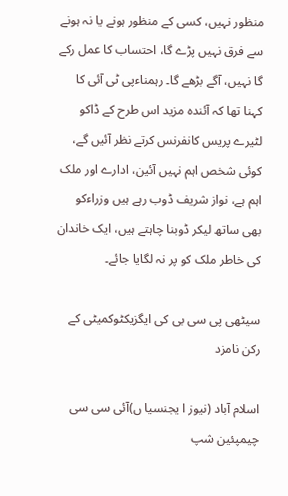منظور نہیں، کسی کے منظور ہونے یا نہ ہونے سے فرق نہیں پڑے گا، احتساب کا عمل رکے گا نہیں، آگے بڑھے گا۔ رہمناءپی ٹی آئی کا کہنا تھا کہ آئندہ مزید اس طرح کے ڈاکو لٹیرے پریس کانفرنس کرتے نظر آئیں گے، کوئی شخص اہم نہیں آئین، ادارے اور ملک اہم ہے، نواز شریف ڈوب رہے ہیں وزراءکو بھی ساتھ لیکر ڈوبنا چاہتے ہیں، ایک خاندان کی خاطر ملک کو پر نہ لگایا جائے۔

سیٹھی پی سی بی کی ایگزیکٹوکمیٹی کے رکن نامزد

اسلام آباد (نیوز ا یجنسیا ں)آئی سی سی چیمپئین شپ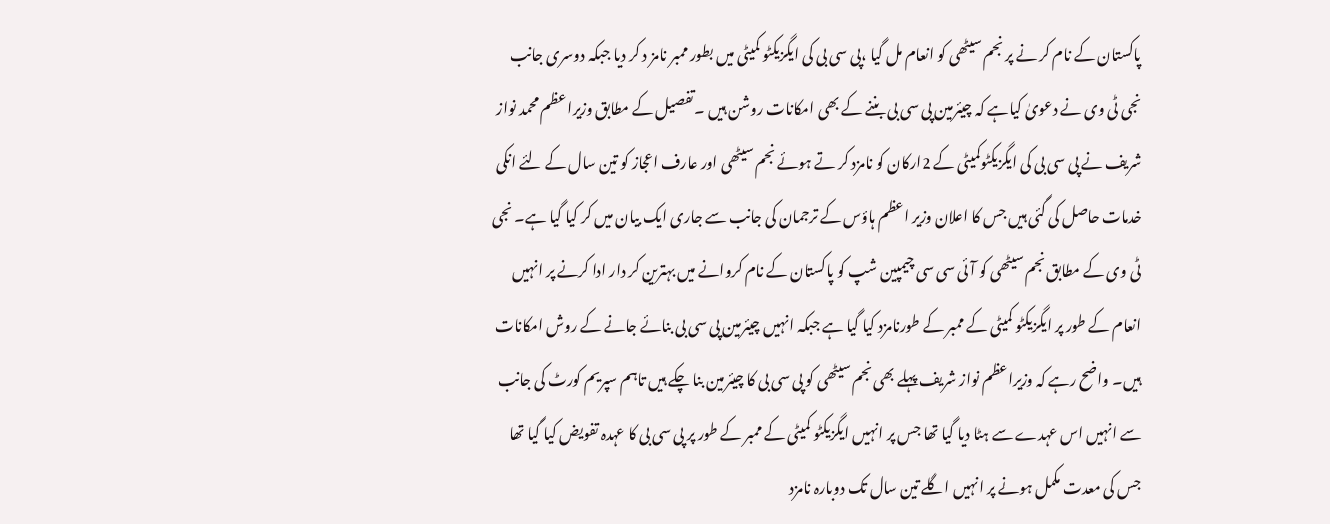پاکستان کے نام کر نے پر نجم سیٹھی کو انعام مل گیا ،پی سی بی کی ایگزیکٹو کمیٹی میں بطور ممبر نامز د کر دیا جبکہ دوسری جانب نجی ٹی وی نے دعویٰ کیاہے کہ چیئرمین پی سی بی بننے کے بھی امکانات روشن ہیں ۔تفصیل کے مطابق وزیرا عظم محمد نواز شریف نے پی سی بی کی ایگزیکٹوکمیٹی کے 2ارکان کو نامزد کر تے ہوئے نجم سیٹھی اور عارف اعجاز کو تین سال کے لئے انکی خدمات حاصل کی گئی ہیں جس کا اعلان وزیر اعظم ہاؤس کے ترجمان کی جانب سے جاری ایک بیان میں کر کیا گیا ہے۔ نجی ٹی وی کے مطابق نجم سیٹھی کو آئی سی سی چیمپین شپ کو پاکستان کے نام کروانے میں بہترین کر دار ادا کرنے پر انہیں انعام کے طور پر ایگزیکٹو کمیٹی کے ممبر کے طورنامزد کیا گیا ہے جبکہ انہیں چیئرمین پی سی بی بنائے جانے کے روش امکانات ہیں۔ واضح رہے کہ وزیراعظم نواز شریف پہلے بھی نجم سیٹھی کو پی سی بی کا چیئرمین بنا چکے ہیں تاہم سپریم کورٹ کی جانب سے انہیں اس عہدے سے ہٹا دیا گیا تھا جس پر انہیں ایگزیکٹو کمیٹی کے ممبر کے طور پر پی سی بی کا عہدہ تفویض کیا گیا تھا جس کی معدت مکمل ہونے پر انہیں اگلے تین سال تک دوبارہ نامزد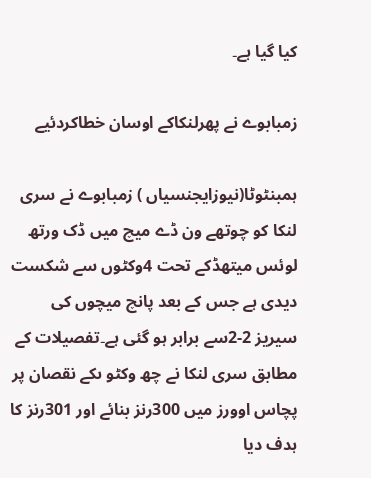کیا گیا ہے۔

زمبابوے نے پھرلنکاکے اوسان خطاکردئیے

ہمبنٹوٹا(نیوزایجنسیاں ) زمبابوے نے سری لنکا کو چوتھے ون ڈے میچ میں ڈک ورتھ لوئس میتھڈکے تحت 4وکٹوں سے شکست دیدی ہے جس کے بعد پانچ میچوں کی سیریز 2-2سے برابر ہو گئی ہے۔تفصیلات کے مطابق سری لنکا نے چھ وکٹو ںکے نقصان پر پچاس اوورز میں 300رنز بنائے اور 301رنز کا ہدف دیا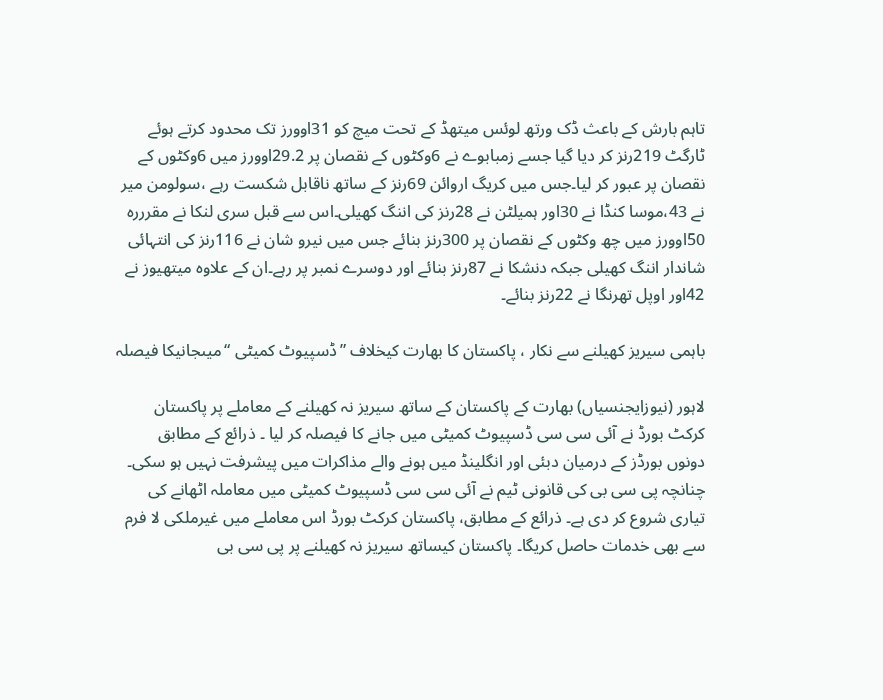تاہم بارش کے باعث ڈک ورتھ لوئس میتھڈ کے تحت میچ کو 31اوورز تک محدود کرتے ہوئے ٹارگٹ 219رنز کر دیا گیا جسے زمبابوے نے 6وکٹوں کے نقصان پر 29.2اوورز میں 6وکٹوں کے نقصان پر عبور کر لیا۔جس میں کریگ اروائن 69رنز کے ساتھ ناقابل شکست رہے ،سولومن میر نے 43،موسا کنڈا نے 30اور ہمیلٹن نے 28رنز کی اننگ کھیلی۔اس سے قبل سری لنکا نے مقرررہ 50اوورز میں چھ وکٹوں کے نقصان پر 300رنز بنائے جس میں نیرو شان نے 116رنز کی انتہائی شاندار اننگ کھیلی جبکہ دنشکا نے 87رنز بنائے اور دوسرے نمبر پر رہے۔ان کے علاوہ میتھیوز نے 42اور اوپل تھرنگا نے 22رنز بنائے۔

باہمی سیریز کھیلنے سے نکار ، پاکستان کا بھارت کیخلاف ”ڈسپیوٹ کمیٹی “میںجانیکا فیصلہ

لاہور (نیوزایجنسیاں) بھارت کے پاکستان کے ساتھ سیریز نہ کھیلنے کے معاملے پر پاکستان کرکٹ بورڈ نے آئی سی سی ڈسپیوٹ کمیٹی میں جانے کا فیصلہ کر لیا ۔ ذرائع کے مطابق دونوں بورڈز کے درمیان دبئی اور انگلینڈ میں ہونے والے مذاکرات میں پیشرفت نہیں ہو سکی۔ چنانچہ پی سی بی کی قانونی ٹیم نے آئی سی سی ڈسپیوٹ کمیٹی میں معاملہ اٹھانے کی تیاری شروع کر دی ہے۔ ذرائع کے مطابق، پاکستان کرکٹ بورڈ اس معاملے میں غیرملکی لا فرم سے بھی خدمات حاصل کریگا۔ پاکستان کیساتھ سیریز نہ کھیلنے پر پی سی بی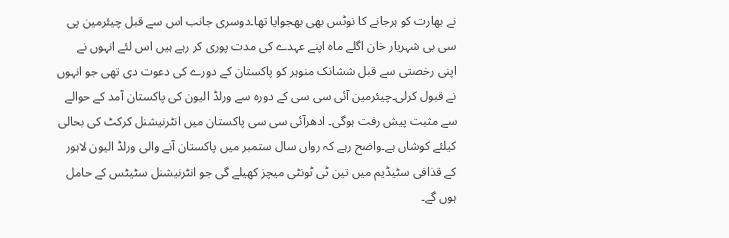نے بھارت کو ہرجانے کا نوٹس بھی بھجوایا تھا۔دوسری جانب اس سے قبل چیئرمین پی سی بی شہریار خان اگلے ماہ اپنے عہدے کی مدت پوری کر رہے ہیں اس لئے انہوں نے اپنی رخصتی سے قبل ششانک منوہر کو پاکستان کے دورے کی دعوت دی تھی جو انہوں نے قبول کرلی۔چیئرمین آئی سی سی کے دورہ سے ورلڈ الیون کی پاکستان آمد کے حوالے سے مثبت پیش رفت ہوگی۔ ادھرآئی سی سی پاکستان میں انٹرنیشنل کرکٹ کی بحالی کیلئے کوشاں ہے۔واضح رہے کہ رواں سال ستمبر میں پاکستان آنے والی ورلڈ الیون لاہور کے قذافی سٹیڈیم میں تین ٹی ٹونٹی میچز کھیلے گی جو انٹرنیشنل سٹیٹس کے حامل ہوں گے۔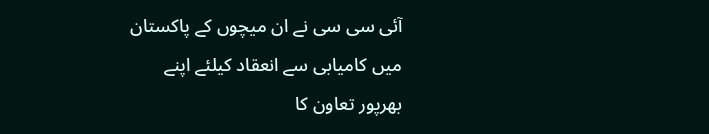آئی سی سی نے ان میچوں کے پاکستان میں کامیابی سے انعقاد کیلئے اپنے بھرپور تعاون کا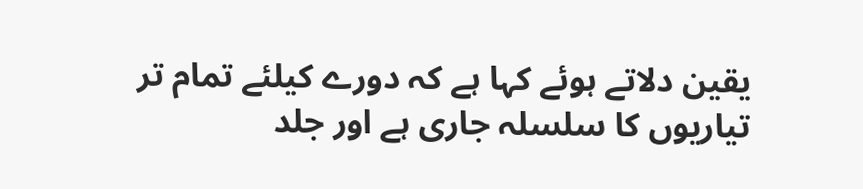یقین دلاتے ہوئے کہا ہے کہ دورے کیلئے تمام تر تیاریوں کا سلسلہ جاری ہے اور جلد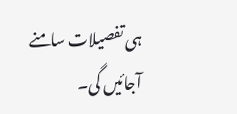ہی تفصیلات سامنے آجائیں گی۔